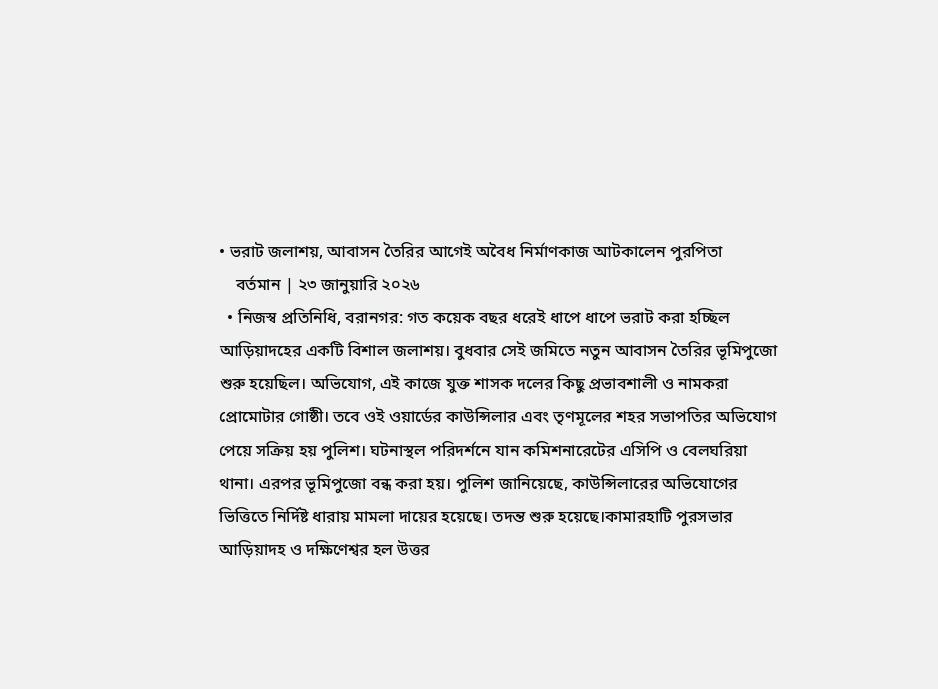• ভরাট জলাশয়, আবাসন তৈরির আগেই অবৈধ নির্মাণকাজ আটকালেন পুরপিতা
    বর্তমান | ২৩ জানুয়ারি ২০২৬
  • নিজস্ব প্রতিনিধি, বরানগর: গত কয়েক বছর ধরেই ধাপে ধাপে ভরাট করা হচ্ছিল আড়িয়াদহের একটি বিশাল জলাশয়। বুধবার সেই জমিতে নতুন আবাসন তৈরির ভূমিপুজো শুরু হয়েছিল। অভিযোগ, এই কাজে যুক্ত শাসক দলের কিছু প্রভাবশালী ও নামকরা প্রোমোটার গোষ্ঠী। তবে ওই ওয়ার্ডের কাউন্সিলার এবং তৃণমূলের শহর সভাপতির অভিযোগ পেয়ে সক্রিয় হয় পুলিশ। ঘটনাস্থল পরিদর্শনে যান কমিশনারেটের এসিপি ও বেলঘরিয়া থানা। এরপর ভূমিপুজো বন্ধ করা হয়। পুলিশ জানিয়েছে, কাউন্সিলারের অভিযোগের ভিত্তিতে নির্দিষ্ট ধারায় মামলা দায়ের হয়েছে। তদন্ত শুরু হয়েছে।কামারহাটি পুরসভার আড়িয়াদহ ও দক্ষিণেশ্বর হল উত্তর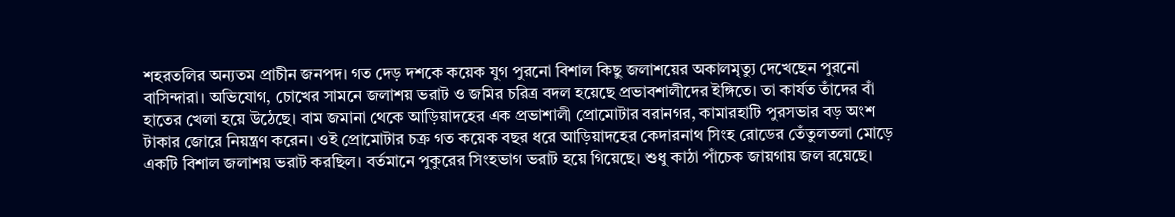শহরতলির অন্যতম প্রাচীন জনপদ। গত দেড় দশকে কয়েক যুগ পুরনো বিশাল কিছু জলাশয়ের অকালমৃত্যু দেখেছেন পুরনো বাসিন্দারা। অভিযোগ, চোখের সামনে জলাশয় ভরাট ও জমির চরিত্র বদল হয়েছে প্রভাবশালীদের ইঙ্গিতে। তা কার্যত তাঁদের বাঁ হাতের খেলা হয়ে উঠেছে। বাম জমানা থেকে আড়িয়াদহের এক প্রভাশালী প্রোমোটার বরানগর, কামারহাটি পুরসভার বড় অংশ টাকার জোরে নিয়ন্ত্রণ করেন। ওই প্রোমোটার চক্র গত কয়েক বছর ধরে আড়িয়াদহের কেদারনাথ সিংহ রোডের তেঁতুলতলা মোড়ে একটি বিশাল জলাশয় ভরাট করছিল। বর্তমানে পুকুরের সিংহভাগ ভরাট হয়ে গিয়েছে। শুধু কাঠা পাঁচেক জায়গায় জল রয়েছে।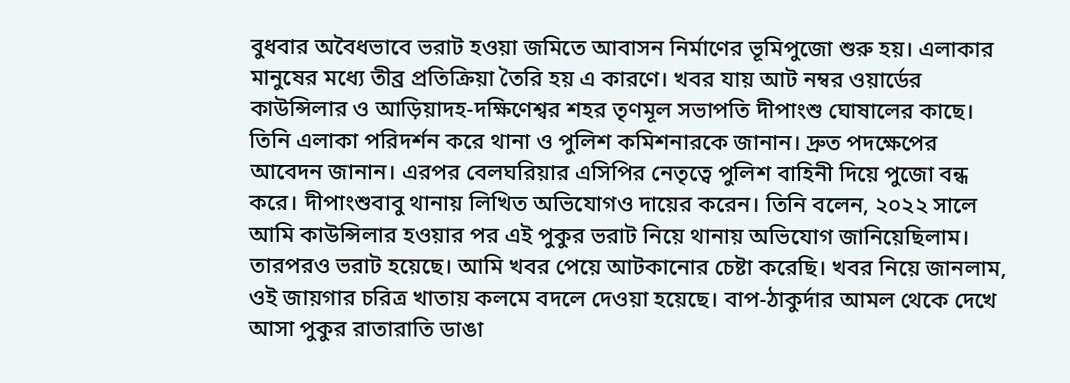বুধবার অবৈধভাবে ভরাট হওয়া জমিতে আবাসন নির্মাণের ভূমিপুজো শুরু হয়। এলাকার মানুষের মধ্যে তীব্র প্রতিক্রিয়া তৈরি হয় এ কারণে। খবর যায় আট নম্বর ওয়ার্ডের কাউন্সিলার ও আড়িয়াদহ-দক্ষিণেশ্বর শহর তৃণমূল সভাপতি দীপাংশু ঘোষালের কাছে। তিনি এলাকা পরিদর্শন করে থানা ও পুলিশ কমিশনারকে জানান। দ্রুত পদক্ষেপের আবেদন জানান। এরপর বেলঘরিয়ার এসিপির নেতৃত্বে পুলিশ বাহিনী দিয়ে পুজো বন্ধ করে। দীপাংশুবাবু থানায় লিখিত অভিযোগও দায়ের করেন। তিনি বলেন, ২০২২ সালে আমি কাউন্সিলার হওয়ার পর এই পুকুর ভরাট নিয়ে থানায় অভিযোগ জানিয়েছিলাম। তারপরও ভরাট হয়েছে। আমি খবর পেয়ে আটকানোর চেষ্টা করেছি। খবর নিয়ে জানলাম, ওই জায়গার চরিত্র খাতায় কলমে বদলে দেওয়া হয়েছে। বাপ-ঠাকুর্দার আমল থেকে দেখে আসা পুকুর রাতারাতি ডাঙা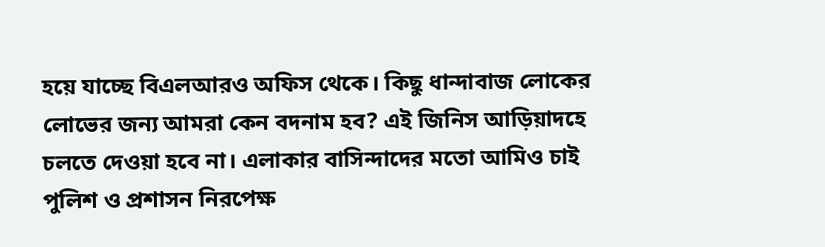হয়ে যাচ্ছে বিএলআরও অফিস থেকে। কিছু ধান্দাবাজ লোকের লোভের জন্য আমরা কেন বদনাম হব? এই জিনিস আড়িয়াদহে চলতে দেওয়া হবে না। এলাকার বাসিন্দাদের মতো আমিও চাই পুলিশ ও প্রশাসন নিরপেক্ষ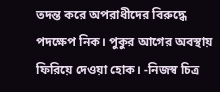তদন্ত করে অপরাধীদের বিরুদ্ধে পদক্ষেপ নিক। পুকুর আগের অবস্থায় ফিরিয়ে দেওয়া হোক। -নিজস্ব চিত্র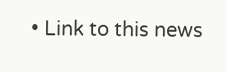• Link to this news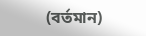(বর্তমান)